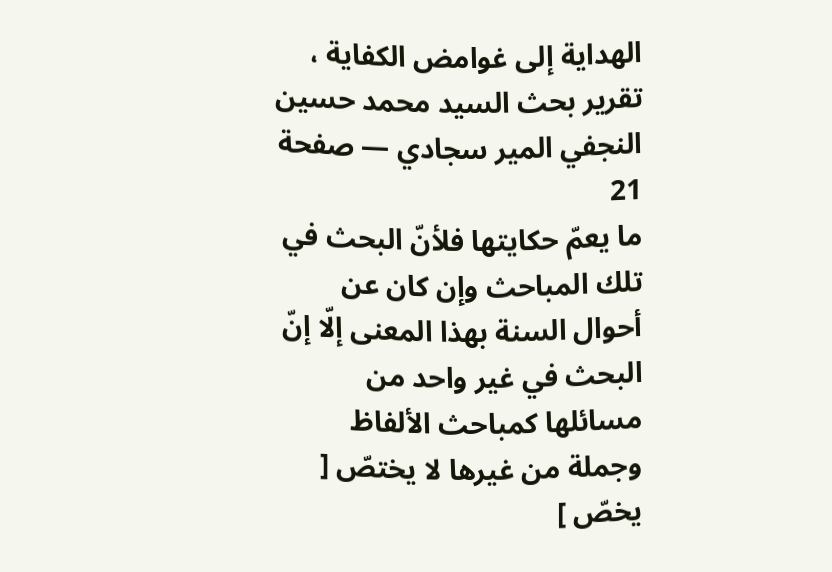الهداية إلى غوامض الكفاية ، تقرير بحث السيد محمد حسين النجفي المير سجادي — صفحة 21
ما يعمّ حكايتها فلأنّ البحث في تلك المباحث وإن كان عن أحوال السنة بهذا المعنى إلّا إنّ البحث في غير واحد من مسائلها كمباحث الألفاظ وجملة من غيرها لا يختصّ [ يخصّ ]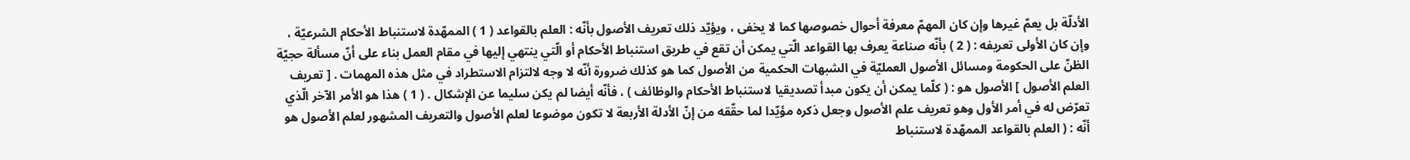الأدلّة بل يعمّ غيرها وإن كان المهمّ معرفة أحوال خصوصها كما لا يخفى ، ويؤيّد ذلك تعريف الأصول بأنّه : العلم بالقواعد ( 1 ) الممهّدة لاستنباط الأحكام الشرعيّة ، وإن كان الأولى تعريفه : ( 2 ) بأنّه صناعة يعرف بها القواعد الّتي يمكن أن تقع في طريق استنباط الأحكام أو الّتي ينتهي إليها في مقام العمل بناء على أنّ مسألة حجيّة الظنّ على الحكومة ومسائل الأصول العمليّة في الشبهات الحكمية من الأصول كما هو كذلك ضرورة أنّه لا وجه لالتزام الاستطراد في مثل هذه المهمات . [ تعريف العلم الأصول ] الأصول هو : ( كلّما يمكن أن يكون مبدأ تصديقيا لاستنباط الأحكام والوظائف ) ، فأنّه أيضا لم يكن سليما عن الإشكال . ( 1 ) هذا هو الأمر الآخر الّذي تعرّض له في أمر الأول وهو تعريف علم الأصول وجعل ذكره مؤيّدا لما حقّقه من إنّ الأدلة الأربعة لا تكون موضوعا لعلم الأصول والتعريف المشهور لعلم الأصول هو أنّه : ( العلم بالقواعد الممهّدة لاستنباط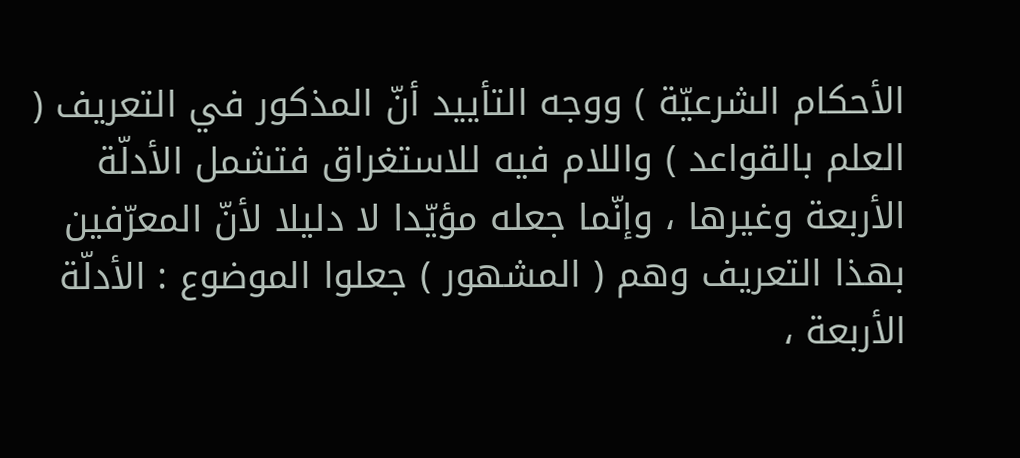الأحكام الشرعيّة ) ووجه التأييد أنّ المذكور في التعريف ( العلم بالقواعد ) واللام فيه للاستغراق فتشمل الأدلّة الأربعة وغيرها ، وإنّما جعله مؤيّدا لا دليلا لأنّ المعرّفين بهذا التعريف وهم ( المشهور ) جعلوا الموضوع : الأدلّة الأربعة ،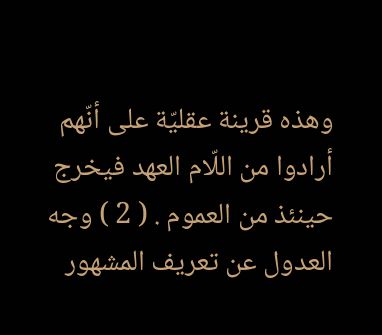وهذه قرينة عقليّة على أنّهم أرادوا من اللّام العهد فيخرج حينئذ من العموم . ( 2 ) وجه العدول عن تعريف المشهور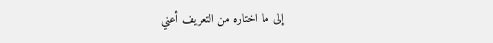إلى ما اختاره من التعريف أعني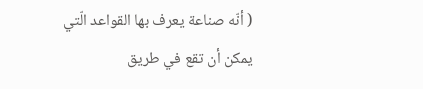( أنّه صناعة يعرف بها القواعد الّتي يمكن أن تقع في طريق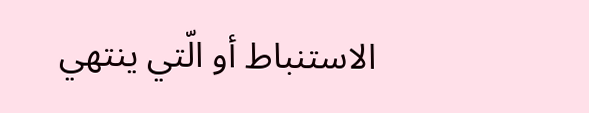الاستنباط أو الّتي ينتهي